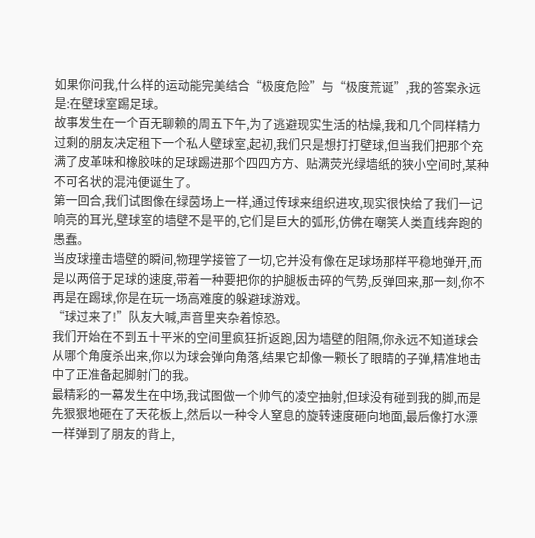如果你问我,什么样的运动能完美结合“极度危险”与“极度荒诞”,我的答案永远是:在壁球室踢足球。
故事发生在一个百无聊赖的周五下午,为了逃避现实生活的枯燥,我和几个同样精力过剩的朋友决定租下一个私人壁球室,起初,我们只是想打打壁球,但当我们把那个充满了皮革味和橡胶味的足球踢进那个四四方方、贴满荧光绿墙纸的狭小空间时,某种不可名状的混沌便诞生了。
第一回合,我们试图像在绿茵场上一样,通过传球来组织进攻,现实很快给了我们一记响亮的耳光,壁球室的墙壁不是平的,它们是巨大的弧形,仿佛在嘲笑人类直线奔跑的愚蠢。
当皮球撞击墙壁的瞬间,物理学接管了一切,它并没有像在足球场那样平稳地弹开,而是以两倍于足球的速度,带着一种要把你的护腿板击碎的气势,反弹回来,那一刻,你不再是在踢球,你是在玩一场高难度的躲避球游戏。
“球过来了!”队友大喊,声音里夹杂着惊恐。
我们开始在不到五十平米的空间里疯狂折返跑,因为墙壁的阻隔,你永远不知道球会从哪个角度杀出来,你以为球会弹向角落,结果它却像一颗长了眼睛的子弹,精准地击中了正准备起脚射门的我。
最精彩的一幕发生在中场,我试图做一个帅气的凌空抽射,但球没有碰到我的脚,而是先狠狠地砸在了天花板上,然后以一种令人窒息的旋转速度砸向地面,最后像打水漂一样弹到了朋友的背上,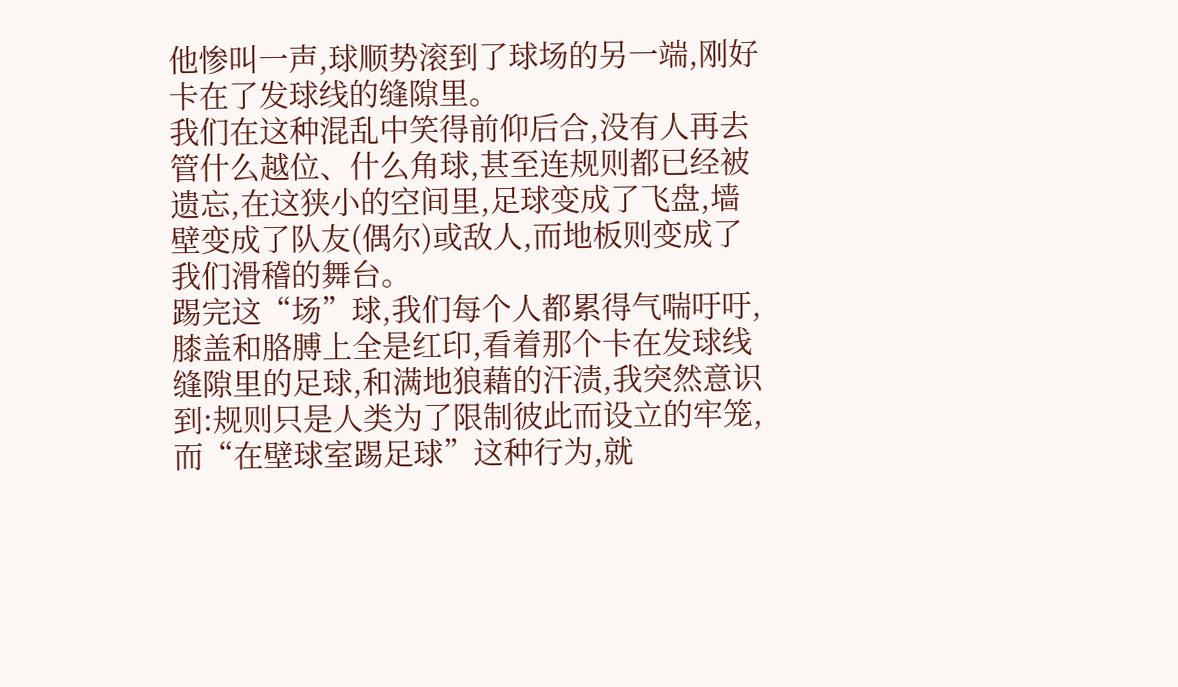他惨叫一声,球顺势滚到了球场的另一端,刚好卡在了发球线的缝隙里。
我们在这种混乱中笑得前仰后合,没有人再去管什么越位、什么角球,甚至连规则都已经被遗忘,在这狭小的空间里,足球变成了飞盘,墙壁变成了队友(偶尔)或敌人,而地板则变成了我们滑稽的舞台。
踢完这“场”球,我们每个人都累得气喘吁吁,膝盖和胳膊上全是红印,看着那个卡在发球线缝隙里的足球,和满地狼藉的汗渍,我突然意识到:规则只是人类为了限制彼此而设立的牢笼,而“在壁球室踢足球”这种行为,就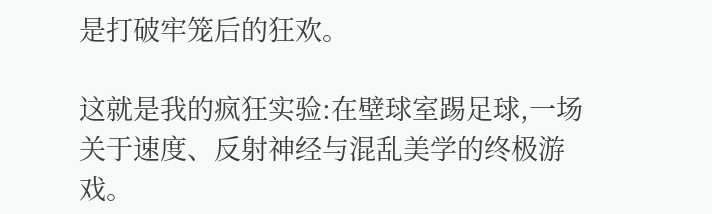是打破牢笼后的狂欢。

这就是我的疯狂实验:在壁球室踢足球,一场关于速度、反射神经与混乱美学的终极游戏。